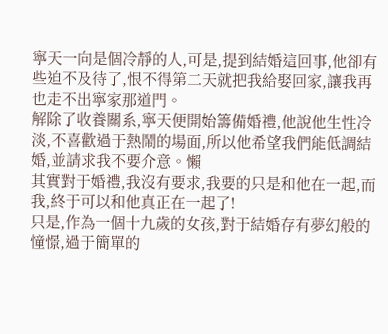寧天一向是個冷靜的人,可是,提到結婚這回事,他卻有些迫不及待了,恨不得第二天就把我給娶回家,讓我再也走不出寧家那道門。
解除了收養關系,寧天便開始籌備婚禮,他說他生性冷淡,不喜歡過于熱鬧的場面,所以他希望我們能低調結婚,並請求我不要介意。懶
其實對于婚禮,我沒有要求,我要的只是和他在一起,而我,終于可以和他真正在一起了!
只是,作為一個十九歲的女孩,對于結婚存有夢幻般的憧憬,過于簡單的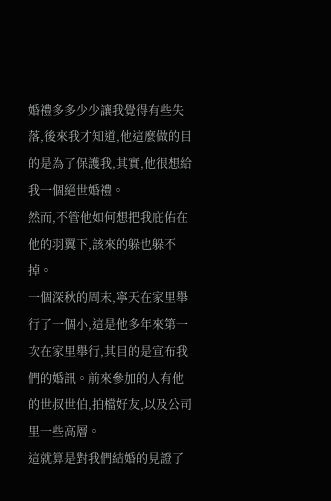婚禮多多少少讓我覺得有些失落,後來我才知道,他這麼做的目的是為了保護我,其實,他很想給我一個絕世婚禮。
然而,不管他如何想把我庇佑在他的羽翼下,該來的躲也躲不掉。
一個深秋的周末,寧天在家里舉行了一個小,這是他多年來第一次在家里舉行,其目的是宣布我們的婚訊。前來參加的人有他的世叔世伯,拍檔好友,以及公司里一些高層。
這就算是對我們結婚的見證了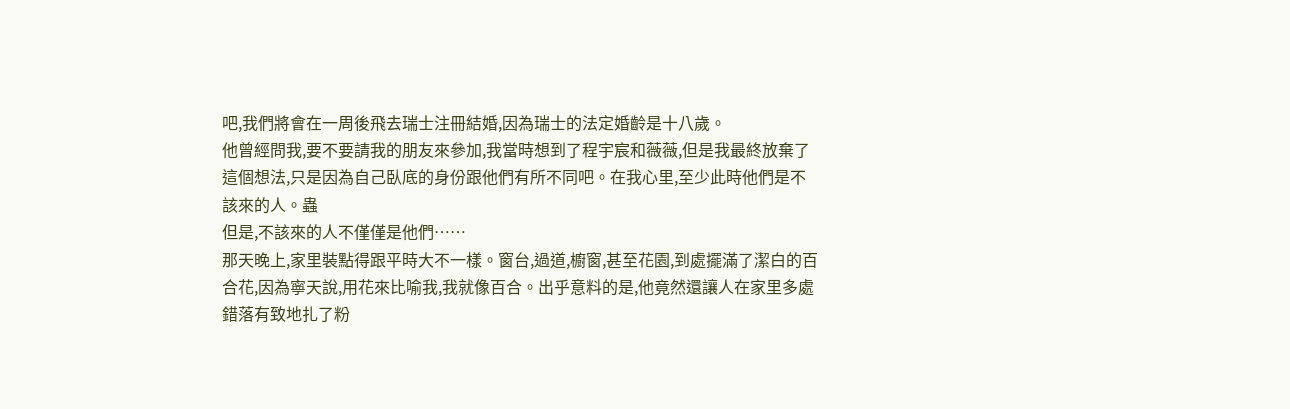吧,我們將會在一周後飛去瑞士注冊結婚,因為瑞士的法定婚齡是十八歲。
他曾經問我,要不要請我的朋友來參加,我當時想到了程宇宸和薇薇,但是我最終放棄了這個想法,只是因為自己臥底的身份跟他們有所不同吧。在我心里,至少此時他們是不該來的人。蟲
但是,不該來的人不僅僅是他們……
那天晚上,家里裝點得跟平時大不一樣。窗台,過道,櫥窗,甚至花園,到處擺滿了潔白的百合花,因為寧天說,用花來比喻我,我就像百合。出乎意料的是,他竟然還讓人在家里多處錯落有致地扎了粉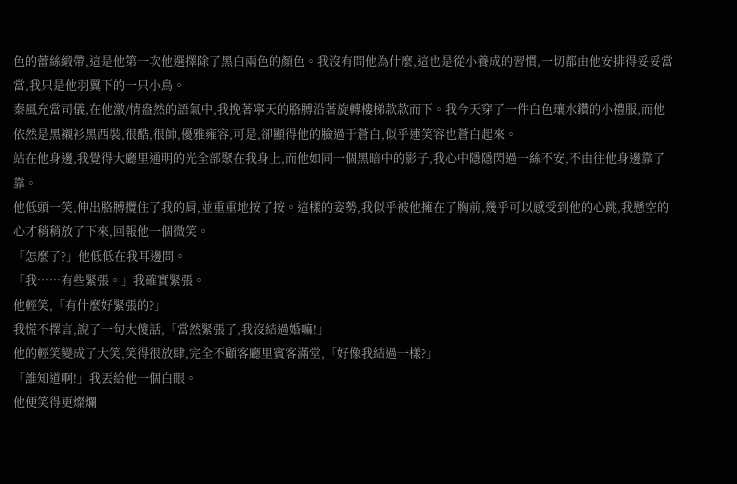色的蕾絲緞帶,這是他第一次他選擇除了黑白兩色的顏色。我沒有問他為什麼,這也是從小養成的習慣,一切都由他安排得妥妥當當,我只是他羽翼下的一只小鳥。
秦風充當司儀,在他激/情盎然的語氣中,我挽著寧天的胳膊沿著旋轉樓梯款款而下。我今天穿了一件白色瓖水鑽的小禮服,而他依然是黑襯衫黑西裝,很酷,很帥,優雅雍容,可是,卻顯得他的臉過于蒼白,似乎連笑容也蒼白起來。
站在他身邊,我覺得大廳里通明的光全部聚在我身上,而他如同一個黑暗中的影子,我心中隱隱閃過一絲不安,不由往他身邊靠了靠。
他低頭一笑,伸出胳膊攬住了我的肩,並重重地按了按。這樣的姿勢,我似乎被他擁在了胸前,幾乎可以感受到他的心跳,我懸空的心才稍稍放了下來,回報他一個微笑。
「怎麼了?」他低低在我耳邊問。
「我……有些緊張。」我確實緊張。
他輕笑,「有什麼好緊張的?」
我慌不擇言,說了一句大傻話,「當然緊張了,我沒結過婚嘛!」
他的輕笑變成了大笑,笑得很放肆,完全不顧客廳里賓客滿堂,「好像我結過一樣?」
「誰知道啊!」我丟給他一個白眼。
他便笑得更燦爛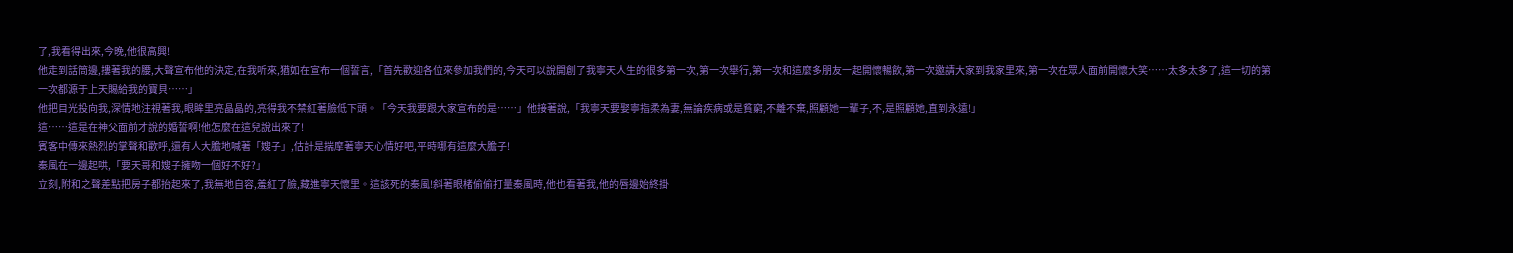了,我看得出來,今晚,他很高興!
他走到話筒邊,摟著我的腰,大聲宣布他的決定,在我听來,猶如在宣布一個誓言,「首先歡迎各位來參加我們的,今天可以說開創了我寧天人生的很多第一次,第一次舉行,第一次和這麼多朋友一起開懷暢飲,第一次邀請大家到我家里來,第一次在眾人面前開懷大笑……太多太多了,這一切的第一次都源于上天賜給我的寶貝……」
他把目光投向我,深情地注視著我,眼眸里亮晶晶的,亮得我不禁紅著臉低下頭。「今天我要跟大家宣布的是……」他接著說,「我寧天要娶寧指柔為妻,無論疾病或是貧窮,不離不棄,照顧她一輩子,不,是照顧她,直到永遠!」
這……這是在神父面前才說的婚誓啊!他怎麼在這兒說出來了!
賓客中傳來熱烈的掌聲和歡呼,還有人大膽地喊著「嫂子」,估計是揣摩著寧天心情好吧,平時哪有這麼大膽子!
秦風在一邊起哄,「要天哥和嫂子擁吻一個好不好?」
立刻,附和之聲差點把房子都抬起來了,我無地自容,羞紅了臉,藏進寧天懷里。這該死的秦風!斜著眼楮偷偷打量秦風時,他也看著我,他的唇邊始終掛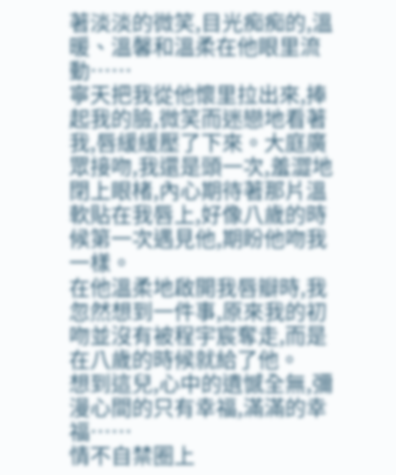著淡淡的微笑,目光痴痴的,溫暖、溫馨和溫柔在他眼里流動……
寧天把我從他懷里拉出來,捧起我的臉,微笑而迷戀地看著我,唇緩緩壓了下來。大庭廣眾接吻,我還是頭一次,羞澀地閉上眼楮,內心期待著那片溫軟貼在我唇上,好像八歲的時候第一次遇見他,期盼他吻我一樣。
在他溫柔地啟開我唇瓣時,我忽然想到一件事,原來我的初吻並沒有被程宇宸奪走,而是在八歲的時候就給了他。
想到這兒,心中的遺憾全無,彌漫心間的只有幸福,滿滿的幸福……
情不自禁圈上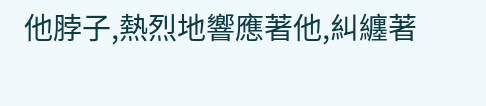他脖子,熱烈地響應著他,糾纏著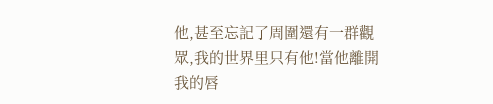他,甚至忘記了周圍還有一群觀眾,我的世界里只有他!當他離開我的唇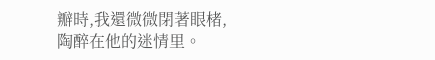瓣時,我還微微閉著眼楮,陶醉在他的迷情里。